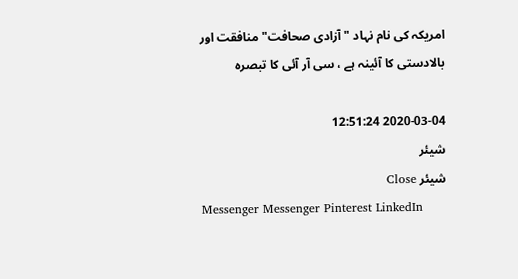امریکہ کی نام نہاد "آزادی صحافت" منافقت اور بالادستی کا آئینہ ہے ، سی آر آئی کا تبصرہ

2020-03-04 12:51:24
شیئر
شیئر Close
Messenger Messenger Pinterest LinkedIn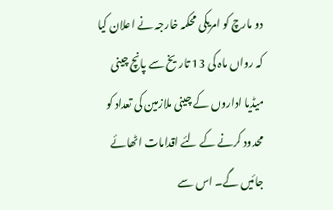دو مارچ کو امریکی محکمہ خارجہ نے اعلان کیا کہ رواں ماہ کی 13 تاریخ سے پانچ چینی میڈیا اداروں کے چینی ملازمین کی تعداد کو محدود کرنے کے لئے اقدامات اٹھائے جائیں گے۔ اس سے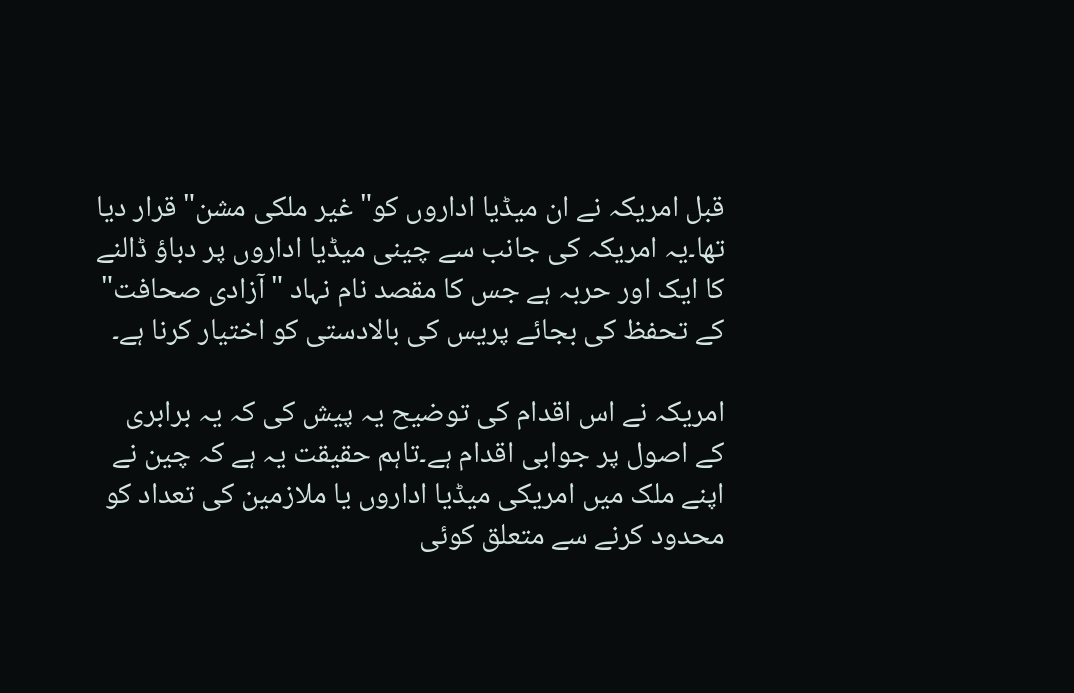قبل امریکہ نے ان میڈیا اداروں کو"غیر ملکی مشن" قرار دیا تھا۔یہ امریکہ کی جانب سے چینی میڈیا اداروں پر دباؤ ڈالنے کا ایک اور حربہ ہے جس کا مقصد نام نہاد " آزادی صحافت" کے تحفظ کی بجائے پریس کی بالادستی کو اختیار کرنا ہے۔

امریکہ نے اس اقدام کی توضیح یہ پیش کی کہ یہ برابری کے اصول پر جوابی اقدام ہے۔تاہم حقیقت یہ ہے کہ چین نے اپنے ملک میں امریکی میڈیا اداروں یا ملازمین کی تعداد کو محدود کرنے سے متعلق کوئی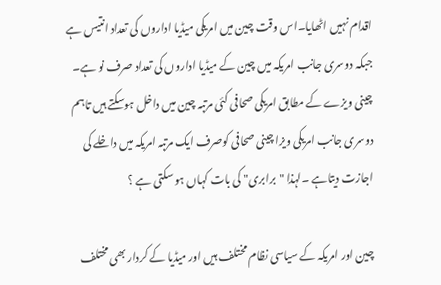اقدام نہیں اٹھایا۔اس وقت چین میں امریکی میڈیا اداروں کی تعداد انتیس ہے جبکہ دوسری جانب امریکہ میں چین کے میڈیا اداروں کی تعداد صرف نو ہے۔ چینی ویزے کے مطابق امریکی صحافی کئی مرتبہ چین میں داخل ہوسکتے ہیں تاہم دوسری جانب امریکی ویزا چینی صحافی کوصرف ایک مرتبہ امریکہ میں داخلے کی اجازت دیتاہے ۔لہذا "برابری" کی بات کہاں ہو سکتی ہے ؟

چین اور امریکہ کے سیاسی نظام مختلف ہیں اور میڈیا کے کردار بھی مختلف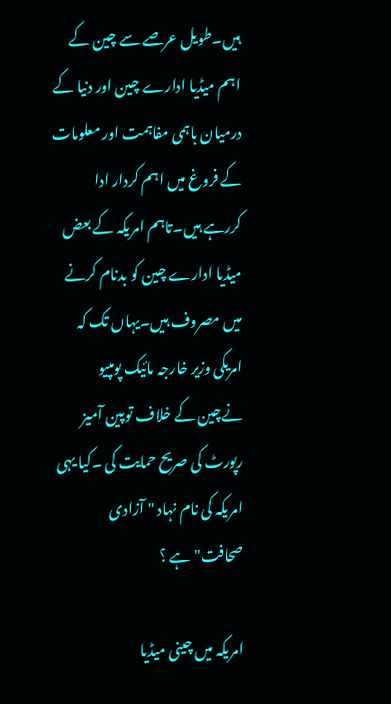ہیں۔طویل عرصے سے چین کے اہم میڈیا ادارے چین اور دنیا کے درمیان باہمی مفاہمت اور معلومات کے فروغ میں اہم کردار ادا کررہے ہیں۔تاہم امریکہ کے بعض میڈیا ادارے چین کو بدنام کرنے میں مصروف ہیں۔یہاں تک کہ امریکی وزیر خارجہ مائیک پومپیو نےچین کے خلاف توپین آمیز رپورٹ کی صریح حمایت کی ۔کیا یہی امریکہ کی نام نہاد " آزادی صحافت"ہے ؟

امریکہ میں چینی میڈیا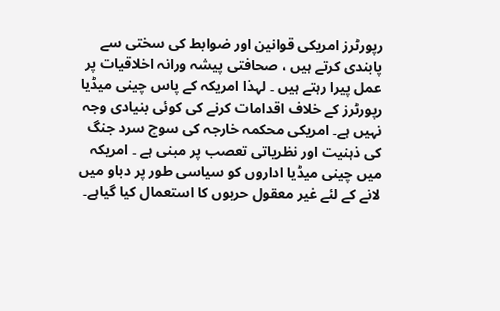رپورٹرز امریکی قوانین اور ضوابط کی سختی سے پابندی کرتے ہیں ، صحافتی پیشہ ورانہ اخلاقیات پر عمل پیرا رہتے ہیں ۔ لہذا امریکہ کے پاس چینی میڈیا رپورٹرز کے خلاف اقدامات کرنے کی کوئی بنیادی وجہ نہیں ہے۔ امریکی محکمہ خارجہ کی سوچ سرد جنگ کی ذہنیت اور نظریاتی تعصب پر مبنی ہے ۔ امریکہ میں چینی میڈیا اداروں کو سیاسی طور پر دباو میں لانے کے لئے غیر معقول حربوں کا استعمال کیا گیاہے۔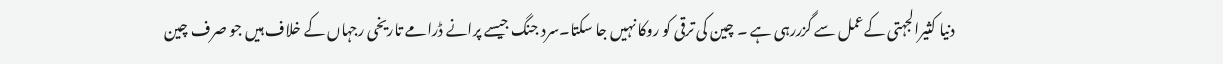دنیا کثیرالجہتی کےعمل سے گزررہی ہے ۔ چین کی ترقی کو روکا نہیں جا سکتا۔سرد جنگ جیسے پرانے ڈرامے تاریخی رجہاں کے خلاف ہیں جو صرف چین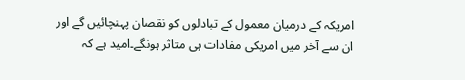امریکہ کے درمیان معمول کے تبادلوں کو نقصان پہنچائیں گے اور ان سے آخر میں امریکی مفادات ہی متاثر ہونگے۔امید ہے کہ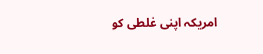امریکہ اپنی غلطی کو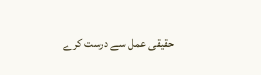حقیقی عمل سے درست کرے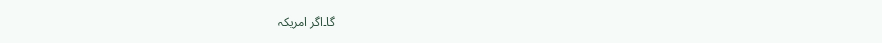گا۔اگر امریکہ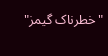"خطرناک گیمز"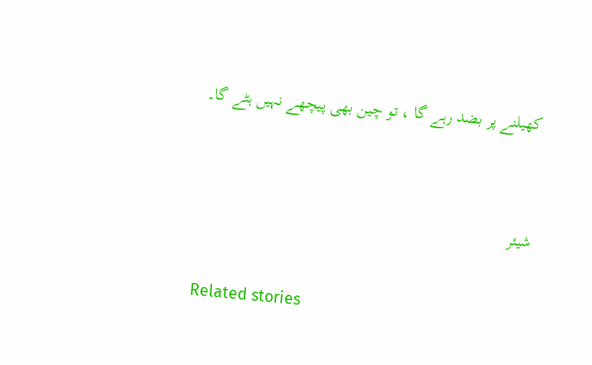کھیلنے پر بضد رہے گا ، تو چین بھی پیچھے نہیں ہٹے گا۔


شیئر

Related stories